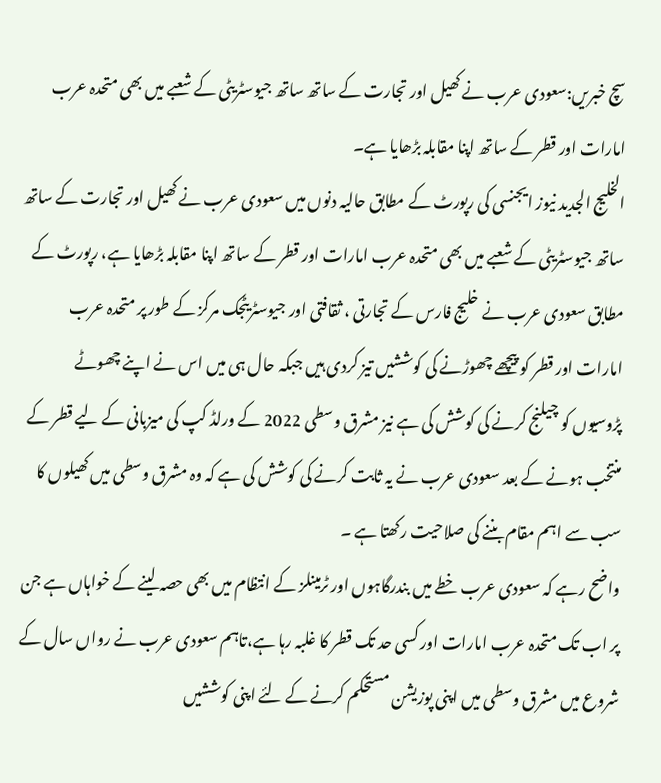سچ خبریں:سعودی عرب نے کھیل اور تجارت کے ساتھ ساتھ جیوسٹریٹی کے شعبے میں بھی متحدہ عرب امارات اور قطر کے ساتھ اپنا مقابلہ بڑھایا ہے۔
الخلیج الجدید نیوز ایجنسی کی رپورٹ کے مطابق حالیہ دنوں میں سعودی عرب نے کھیل اور تجارت کے ساتھ ساتھ جیوسٹریٹی کے شعبے میں بھی متحدہ عرب امارات اور قطر کے ساتھ اپنا مقابلہ بڑھایا ہے، رپورٹ کے مطابق سعودی عرب نے خلیج فارس کے تجارتی ، ثقافتی اور جیوسٹریٹجک مرکز کے طور پر متحدہ عرب امارات اور قطر کو پیچھے چھوڑنے کی کوششیں تیز کردی ہیں جبکہ حال ہی میں اس نے اپنے چھوٹے پڑوسیوں کو چیلنج کرنے کی کوشش کی ہے نیز مشرق وسطی 2022 کے ورلڈ کپ کی میزبانی کے لیے قطر کے منتخب ہونے کے بعد سعودی عرب نے یہ ثابت کرنے کی کوشش کی ہے کہ وہ مشرق وسطی میں کھیلوں کا سب سے اہم مقام بننے کی صلاحیت رکھتا ہے ۔
واضح رہے کہ سعودی عرب خطے میں بندرگاہوں اور ٹرمینلز کے انتظام میں بھی حصہ لینے کے خواہاں ہے جن پر اب تک متحدہ عرب امارات اور کسی حد تک قطر کا غلبہ رہا ہے،تاہم سعودی عرب نے رواں سال کے شروع میں مشرق وسطی میں اپنی پوزیشن مستحکم کرنے کے لئے اپنی کوششیں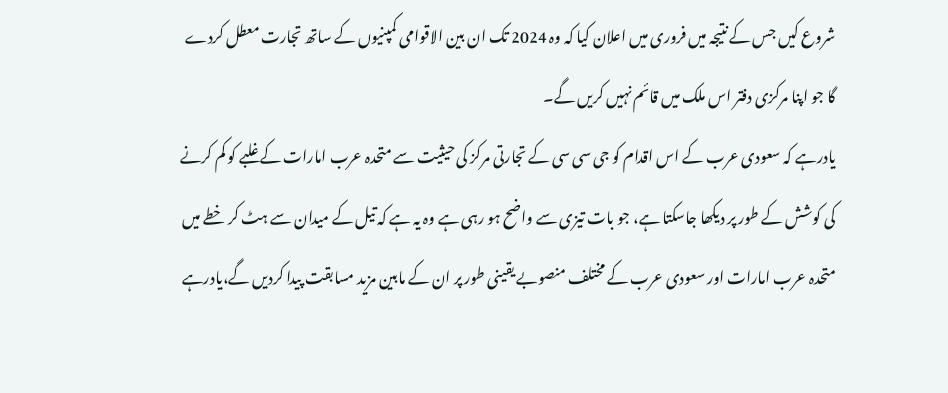شروع کیں جس کے نتیجہ میں فروری میں اعلان کیا کہ وہ 2024 تک ان بین الاقوامی کمپنیوں کے ساتھ تجارت معطل کردے گا جو اپنا مرکزی دفتر اس ملک میں قائم نہیں کریں گے۔
یادرہے کہ سعودی عرب کے اس اقدام کو جی سی سی کے تجارتی مرکز کی حیثیت سے متحدہ عرب امارات کے غلبے کو کم کرنے کی کوشش کے طور پر دیکھا جاسکتا ہے، جو بات تیزی سے واضح ہو رہی ہے وہ یہ ہے کہ تیل کے میدان سے ہٹ کر خطے میں متحدہ عرب امارات اور سعودی عرب کے مختلف منصوبے یقینی طور پر ان کے مابین مزید مسابقت پیدا کردیں گے،یادرہے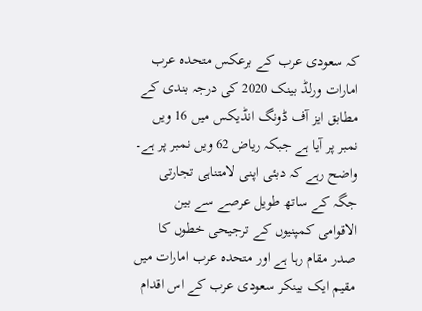کہ سعودی عرب کے برعکس متحدہ عرب امارات ورلڈ بینک 2020 کی درجہ بندی کے مطابق ایز آف ڈونگ انڈیکس میں 16 ویں نمبر پر آیا ہے جبکہ ریاض 62 ویں نمبر پر ہے۔
واضح رہے کہ دبئی اپنی لامتناہی تجارتی جگہ کے ساتھ طویل عرصے سے بین الاقوامی کمپنیوں کے ترجیحی خطوں کا صدر مقام رہا ہے اور متحدہ عرب امارات میں مقیم ایک بینکر سعودی عرب کے اس اقدام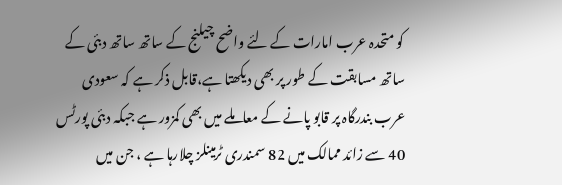کو متحدہ عرب امارات کے لئے واضح چیلنج کے ساتھ ساتھ دبئی کے ساتھ مسابقت کے طور پر بھی دیکھتا ہے،قابل ذکر ہے کہ سعودی عرب بندرگاہ پر قابو پانے کے معاملے میں بھی کمزور ہے جبکہ دبئی پورٹس 40 سے زائد ممالک میں 82 سمندری ٹرمینلز چلارہا ہے ، جن میں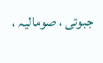جبوتی ، صومالیہ ،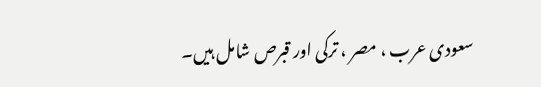سعودی عرب ، مصر ، ترکی اور قبرص شامل ہیں۔